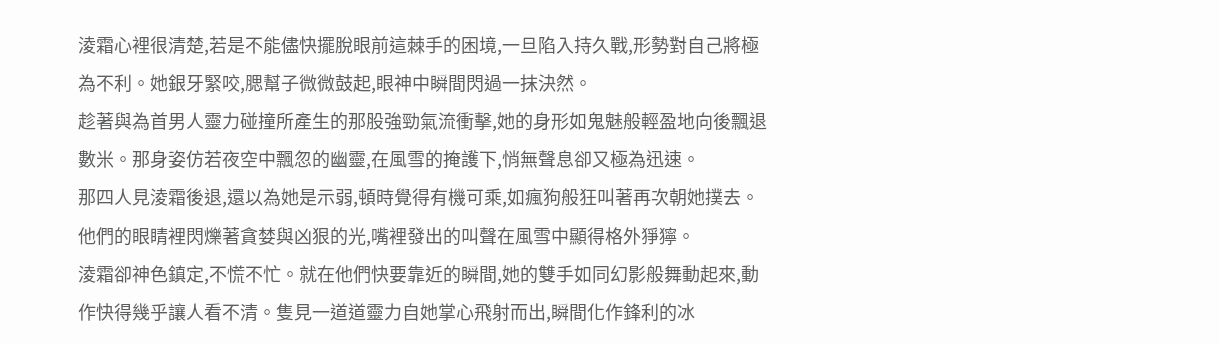淩霜心裡很清楚,若是不能儘快擺脫眼前這棘手的困境,一旦陷入持久戰,形勢對自己將極為不利。她銀牙緊咬,腮幫子微微鼓起,眼神中瞬間閃過一抹決然。
趁著與為首男人靈力碰撞所產生的那股強勁氣流衝擊,她的身形如鬼魅般輕盈地向後飄退數米。那身姿仿若夜空中飄忽的幽靈,在風雪的掩護下,悄無聲息卻又極為迅速。
那四人見淩霜後退,還以為她是示弱,頓時覺得有機可乘,如瘋狗般狂叫著再次朝她撲去。他們的眼睛裡閃爍著貪婪與凶狠的光,嘴裡發出的叫聲在風雪中顯得格外猙獰。
淩霜卻神色鎮定,不慌不忙。就在他們快要靠近的瞬間,她的雙手如同幻影般舞動起來,動作快得幾乎讓人看不清。隻見一道道靈力自她掌心飛射而出,瞬間化作鋒利的冰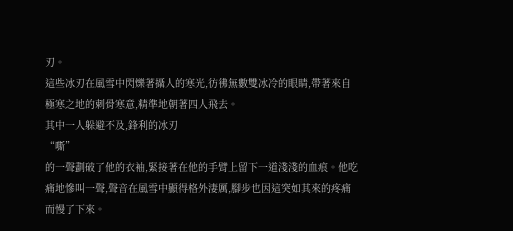刃。
這些冰刃在風雪中閃爍著攝人的寒光,彷彿無數雙冰冷的眼睛,帶著來自極寒之地的刺骨寒意,精準地朝著四人飛去。
其中一人躲避不及,鋒利的冰刃
“嘶”
的一聲劃破了他的衣袖,緊接著在他的手臂上留下一道淺淺的血痕。他吃痛地慘叫一聲,聲音在風雪中顯得格外淒厲,腳步也因這突如其來的疼痛而慢了下來。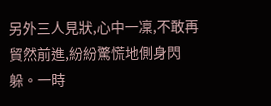另外三人見狀,心中一凜,不敢再貿然前進,紛紛驚慌地側身閃躲。一時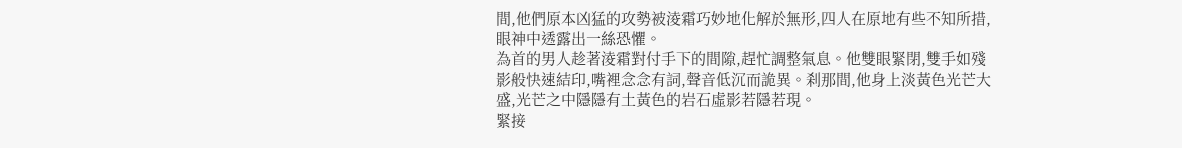間,他們原本凶猛的攻勢被淩霜巧妙地化解於無形,四人在原地有些不知所措,眼神中透露出一絲恐懼。
為首的男人趁著淩霜對付手下的間隙,趕忙調整氣息。他雙眼緊閉,雙手如殘影般快速結印,嘴裡念念有詞,聲音低沉而詭異。刹那間,他身上淡黃色光芒大盛,光芒之中隱隱有土黃色的岩石虛影若隱若現。
緊接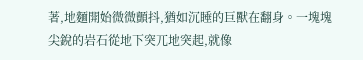著,地麵開始微微顫抖,猶如沉睡的巨獸在翻身。一塊塊尖銳的岩石從地下突兀地突起,就像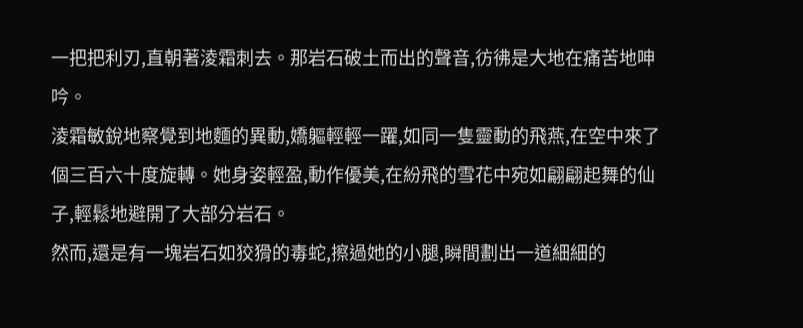一把把利刃,直朝著淩霜刺去。那岩石破土而出的聲音,彷彿是大地在痛苦地呻吟。
淩霜敏銳地察覺到地麵的異動,嬌軀輕輕一躍,如同一隻靈動的飛燕,在空中來了個三百六十度旋轉。她身姿輕盈,動作優美,在紛飛的雪花中宛如翩翩起舞的仙子,輕鬆地避開了大部分岩石。
然而,還是有一塊岩石如狡猾的毒蛇,擦過她的小腿,瞬間劃出一道細細的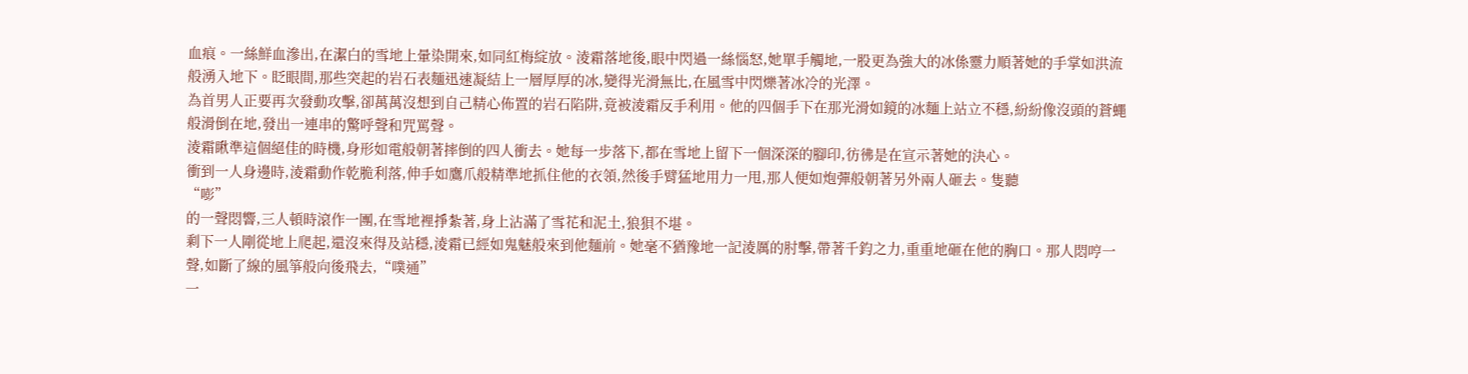血痕。一絲鮮血滲出,在潔白的雪地上暈染開來,如同紅梅綻放。淩霜落地後,眼中閃過一絲惱怒,她單手觸地,一股更為強大的冰係靈力順著她的手掌如洪流般湧入地下。眨眼間,那些突起的岩石表麵迅速凝結上一層厚厚的冰,變得光滑無比,在風雪中閃爍著冰冷的光澤。
為首男人正要再次發動攻擊,卻萬萬沒想到自己精心佈置的岩石陷阱,竟被淩霜反手利用。他的四個手下在那光滑如鏡的冰麵上站立不穩,紛紛像沒頭的蒼蠅般滑倒在地,發出一連串的驚呼聲和咒罵聲。
淩霜瞅準這個絕佳的時機,身形如電般朝著摔倒的四人衝去。她每一步落下,都在雪地上留下一個深深的腳印,彷彿是在宣示著她的決心。
衝到一人身邊時,淩霜動作乾脆利落,伸手如鷹爪般精準地抓住他的衣領,然後手臂猛地用力一甩,那人便如炮彈般朝著另外兩人砸去。隻聽
“嘭”
的一聲悶響,三人頓時滾作一團,在雪地裡掙紮著,身上沾滿了雪花和泥土,狼狽不堪。
剩下一人剛從地上爬起,還沒來得及站穩,淩霜已經如鬼魅般來到他麵前。她毫不猶豫地一記淩厲的肘擊,帶著千鈞之力,重重地砸在他的胸口。那人悶哼一聲,如斷了線的風箏般向後飛去,“噗通”
一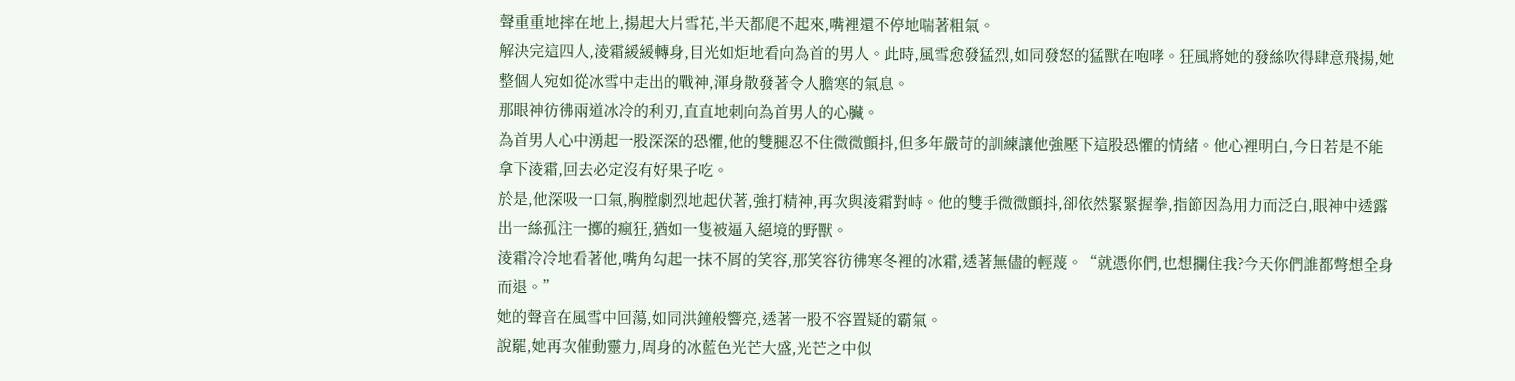聲重重地摔在地上,揚起大片雪花,半天都爬不起來,嘴裡還不停地喘著粗氣。
解決完這四人,淩霜緩緩轉身,目光如炬地看向為首的男人。此時,風雪愈發猛烈,如同發怒的猛獸在咆哮。狂風將她的發絲吹得肆意飛揚,她整個人宛如從冰雪中走出的戰神,渾身散發著令人膽寒的氣息。
那眼神彷彿兩道冰冷的利刃,直直地刺向為首男人的心臟。
為首男人心中湧起一股深深的恐懼,他的雙腿忍不住微微顫抖,但多年嚴苛的訓練讓他強壓下這股恐懼的情緒。他心裡明白,今日若是不能拿下淩霜,回去必定沒有好果子吃。
於是,他深吸一口氣,胸膛劇烈地起伏著,強打精神,再次與淩霜對峙。他的雙手微微顫抖,卻依然緊緊握拳,指節因為用力而泛白,眼神中透露出一絲孤注一擲的瘋狂,猶如一隻被逼入絕境的野獸。
淩霜冷冷地看著他,嘴角勾起一抹不屑的笑容,那笑容彷彿寒冬裡的冰霜,透著無儘的輕蔑。“就憑你們,也想攔住我?今天你們誰都彆想全身而退。”
她的聲音在風雪中回蕩,如同洪鐘般響亮,透著一股不容置疑的霸氣。
說罷,她再次催動靈力,周身的冰藍色光芒大盛,光芒之中似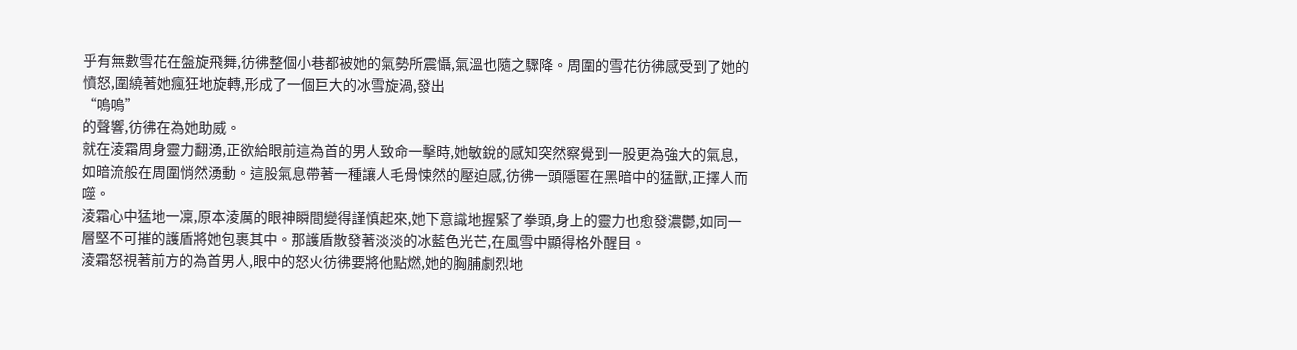乎有無數雪花在盤旋飛舞,彷彿整個小巷都被她的氣勢所震懾,氣溫也隨之驟降。周圍的雪花彷彿感受到了她的憤怒,圍繞著她瘋狂地旋轉,形成了一個巨大的冰雪旋渦,發出
“嗚嗚”
的聲響,彷彿在為她助威。
就在淩霜周身靈力翻湧,正欲給眼前這為首的男人致命一擊時,她敏銳的感知突然察覺到一股更為強大的氣息,如暗流般在周圍悄然湧動。這股氣息帶著一種讓人毛骨悚然的壓迫感,彷彿一頭隱匿在黑暗中的猛獸,正擇人而噬。
淩霜心中猛地一凜,原本淩厲的眼神瞬間變得謹慎起來,她下意識地握緊了拳頭,身上的靈力也愈發濃鬱,如同一層堅不可摧的護盾將她包裹其中。那護盾散發著淡淡的冰藍色光芒,在風雪中顯得格外醒目。
淩霜怒視著前方的為首男人,眼中的怒火彷彿要將他點燃,她的胸脯劇烈地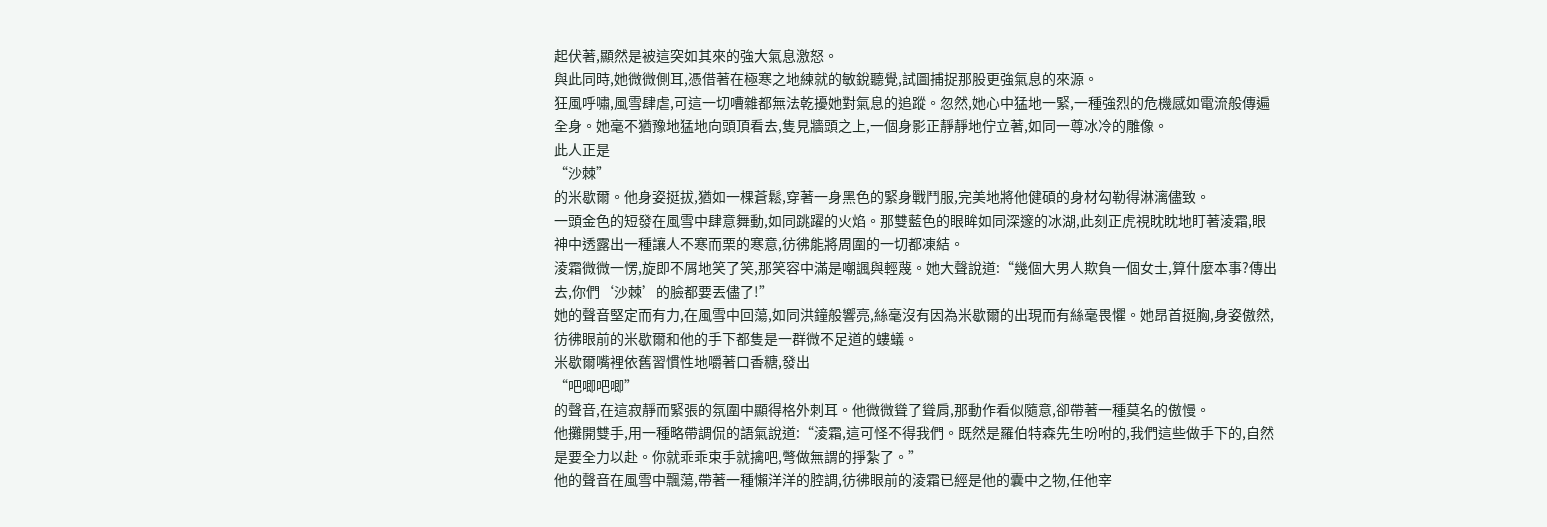起伏著,顯然是被這突如其來的強大氣息激怒。
與此同時,她微微側耳,憑借著在極寒之地練就的敏銳聽覺,試圖捕捉那股更強氣息的來源。
狂風呼嘯,風雪肆虐,可這一切嘈雜都無法乾擾她對氣息的追蹤。忽然,她心中猛地一緊,一種強烈的危機感如電流般傳遍全身。她毫不猶豫地猛地向頭頂看去,隻見牆頭之上,一個身影正靜靜地佇立著,如同一尊冰冷的雕像。
此人正是
“沙棘”
的米歇爾。他身姿挺拔,猶如一棵蒼鬆,穿著一身黑色的緊身戰鬥服,完美地將他健碩的身材勾勒得淋漓儘致。
一頭金色的短發在風雪中肆意舞動,如同跳躍的火焰。那雙藍色的眼眸如同深邃的冰湖,此刻正虎視眈眈地盯著淩霜,眼神中透露出一種讓人不寒而栗的寒意,彷彿能將周圍的一切都凍結。
淩霜微微一愣,旋即不屑地笑了笑,那笑容中滿是嘲諷與輕蔑。她大聲說道:“幾個大男人欺負一個女士,算什麼本事?傳出去,你們‘沙棘’的臉都要丟儘了!”
她的聲音堅定而有力,在風雪中回蕩,如同洪鐘般響亮,絲毫沒有因為米歇爾的出現而有絲毫畏懼。她昂首挺胸,身姿傲然,彷彿眼前的米歇爾和他的手下都隻是一群微不足道的螻蟻。
米歇爾嘴裡依舊習慣性地嚼著口香糖,發出
“吧唧吧唧”
的聲音,在這寂靜而緊張的氛圍中顯得格外刺耳。他微微聳了聳肩,那動作看似隨意,卻帶著一種莫名的傲慢。
他攤開雙手,用一種略帶調侃的語氣說道:“淩霜,這可怪不得我們。既然是羅伯特森先生吩咐的,我們這些做手下的,自然是要全力以赴。你就乖乖束手就擒吧,彆做無謂的掙紮了。”
他的聲音在風雪中飄蕩,帶著一種懶洋洋的腔調,彷彿眼前的淩霜已經是他的囊中之物,任他宰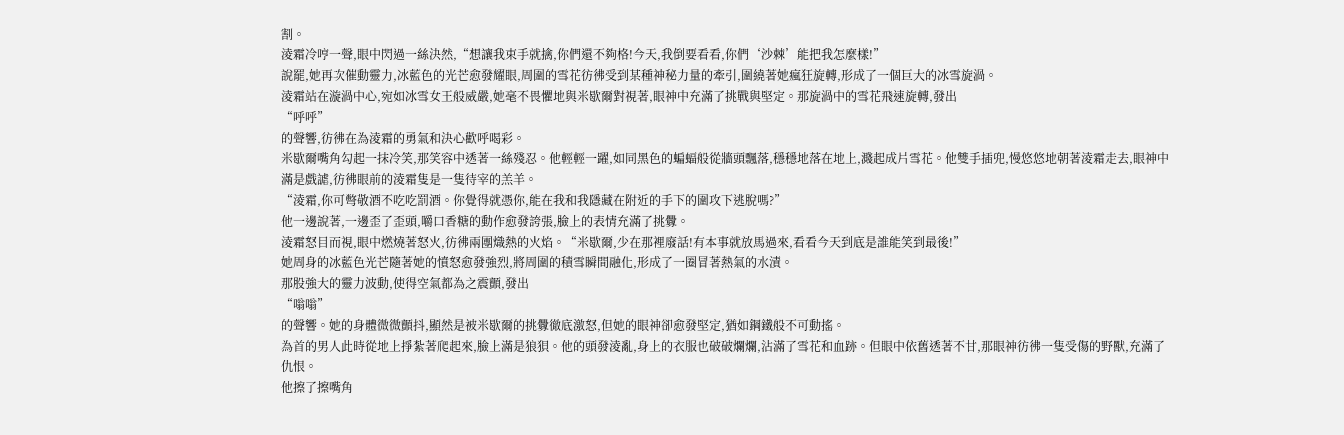割。
淩霜冷哼一聲,眼中閃過一絲決然,“想讓我束手就擒,你們還不夠格!今天,我倒要看看,你們‘沙棘’能把我怎麼樣!”
說罷,她再次催動靈力,冰藍色的光芒愈發耀眼,周圍的雪花彷彿受到某種神秘力量的牽引,圍繞著她瘋狂旋轉,形成了一個巨大的冰雪旋渦。
淩霜站在漩渦中心,宛如冰雪女王般威嚴,她毫不畏懼地與米歇爾對視著,眼神中充滿了挑戰與堅定。那旋渦中的雪花飛速旋轉,發出
“呼呼”
的聲響,彷彿在為淩霜的勇氣和決心歡呼喝彩。
米歇爾嘴角勾起一抹冷笑,那笑容中透著一絲殘忍。他輕輕一躍,如同黑色的蝙蝠般從牆頭飄落,穩穩地落在地上,濺起成片雪花。他雙手插兜,慢悠悠地朝著淩霜走去,眼神中滿是戲謔,彷彿眼前的淩霜隻是一隻待宰的羔羊。
“淩霜,你可彆敬酒不吃吃罰酒。你覺得就憑你,能在我和我隱藏在附近的手下的圍攻下逃脫嗎?”
他一邊說著,一邊歪了歪頭,嚼口香糖的動作愈發誇張,臉上的表情充滿了挑釁。
淩霜怒目而視,眼中燃燒著怒火,彷彿兩團熾熱的火焰。“米歇爾,少在那裡廢話!有本事就放馬過來,看看今天到底是誰能笑到最後!”
她周身的冰藍色光芒隨著她的憤怒愈發強烈,將周圍的積雪瞬間融化,形成了一圈冒著熱氣的水漬。
那股強大的靈力波動,使得空氣都為之震顫,發出
“嗡嗡”
的聲響。她的身體微微顫抖,顯然是被米歇爾的挑釁徹底激怒,但她的眼神卻愈發堅定,猶如鋼鐵般不可動搖。
為首的男人此時從地上掙紮著爬起來,臉上滿是狼狽。他的頭發淩亂,身上的衣服也破破爛爛,沾滿了雪花和血跡。但眼中依舊透著不甘,那眼神彷彿一隻受傷的野獸,充滿了仇恨。
他擦了擦嘴角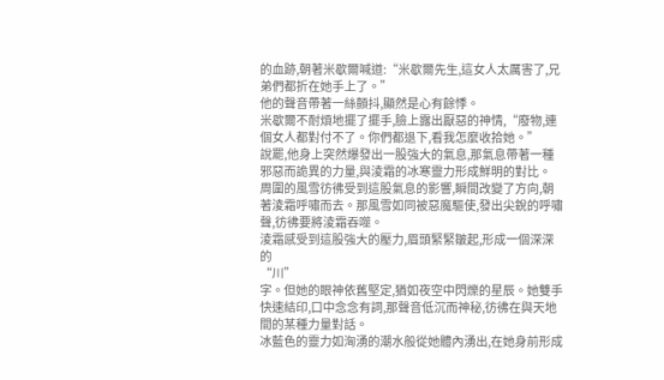的血跡,朝著米歇爾喊道:“米歇爾先生,這女人太厲害了,兄弟們都折在她手上了。”
他的聲音帶著一絲顫抖,顯然是心有餘悸。
米歇爾不耐煩地擺了擺手,臉上露出厭惡的神情,“廢物,連個女人都對付不了。你們都退下,看我怎麼收拾她。”
說罷,他身上突然爆發出一股強大的氣息,那氣息帶著一種邪惡而詭異的力量,與淩霜的冰寒靈力形成鮮明的對比。
周圍的風雪彷彿受到這股氣息的影響,瞬間改變了方向,朝著淩霜呼嘯而去。那風雪如同被惡魔驅使,發出尖銳的呼嘯聲,彷彿要將淩霜吞噬。
淩霜感受到這股強大的壓力,眉頭緊緊皺起,形成一個深深的
“川”
字。但她的眼神依舊堅定,猶如夜空中閃爍的星辰。她雙手快速結印,口中念念有詞,那聲音低沉而神秘,彷彿在與天地間的某種力量對話。
冰藍色的靈力如洶湧的潮水般從她體內湧出,在她身前形成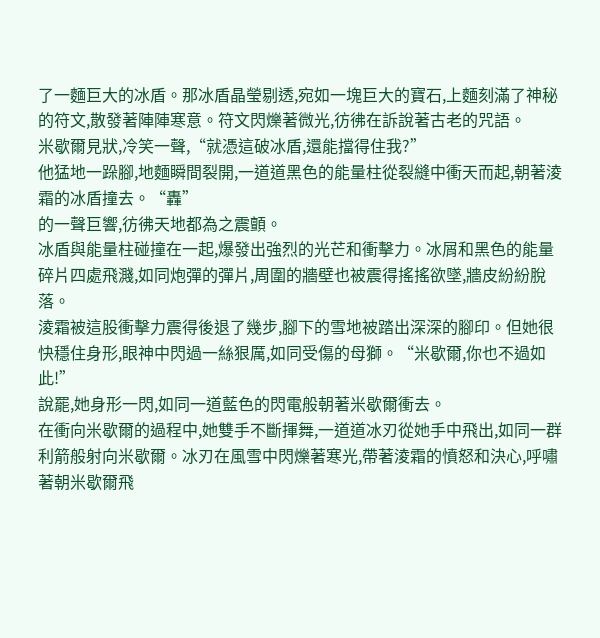了一麵巨大的冰盾。那冰盾晶瑩剔透,宛如一塊巨大的寶石,上麵刻滿了神秘的符文,散發著陣陣寒意。符文閃爍著微光,彷彿在訴說著古老的咒語。
米歇爾見狀,冷笑一聲,“就憑這破冰盾,還能擋得住我?”
他猛地一跺腳,地麵瞬間裂開,一道道黑色的能量柱從裂縫中衝天而起,朝著淩霜的冰盾撞去。“轟”
的一聲巨響,彷彿天地都為之震顫。
冰盾與能量柱碰撞在一起,爆發出強烈的光芒和衝擊力。冰屑和黑色的能量碎片四處飛濺,如同炮彈的彈片,周圍的牆壁也被震得搖搖欲墜,牆皮紛紛脫落。
淩霜被這股衝擊力震得後退了幾步,腳下的雪地被踏出深深的腳印。但她很快穩住身形,眼神中閃過一絲狠厲,如同受傷的母獅。“米歇爾,你也不過如此!”
說罷,她身形一閃,如同一道藍色的閃電般朝著米歇爾衝去。
在衝向米歇爾的過程中,她雙手不斷揮舞,一道道冰刃從她手中飛出,如同一群利箭般射向米歇爾。冰刃在風雪中閃爍著寒光,帶著淩霜的憤怒和決心,呼嘯著朝米歇爾飛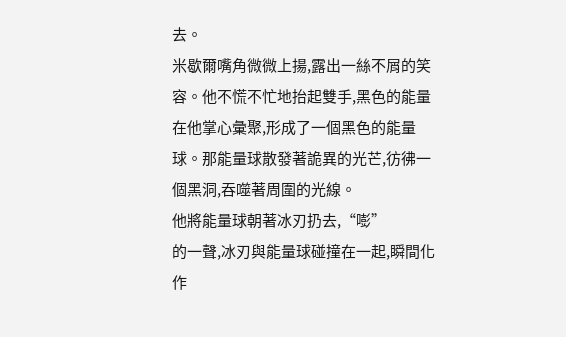去。
米歇爾嘴角微微上揚,露出一絲不屑的笑容。他不慌不忙地抬起雙手,黑色的能量在他掌心彙聚,形成了一個黑色的能量球。那能量球散發著詭異的光芒,彷彿一個黑洞,吞噬著周圍的光線。
他將能量球朝著冰刃扔去,“嘭”
的一聲,冰刃與能量球碰撞在一起,瞬間化作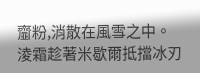齏粉,消散在風雪之中。
淩霜趁著米歇爾抵擋冰刃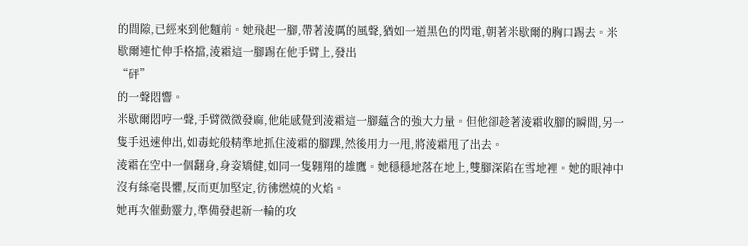的間隙,已經來到他麵前。她飛起一腳,帶著淩厲的風聲,猶如一道黑色的閃電,朝著米歇爾的胸口踢去。米歇爾連忙伸手格擋,淩霜這一腳踢在他手臂上,發出
“砰”
的一聲悶響。
米歇爾悶哼一聲,手臂微微發麻,他能感覺到淩霜這一腳蘊含的強大力量。但他卻趁著淩霜收腳的瞬間,另一隻手迅速伸出,如毒蛇般精準地抓住淩霜的腳踝,然後用力一甩,將淩霜甩了出去。
淩霜在空中一個翻身,身姿矯健,如同一隻翱翔的雄鷹。她穩穩地落在地上,雙腳深陷在雪地裡。她的眼神中沒有絲毫畏懼,反而更加堅定,彷彿燃燒的火焰。
她再次催動靈力,準備發起新一輪的攻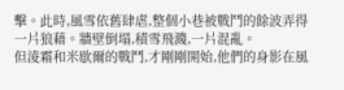擊。此時,風雪依舊肆虐,整個小巷被戰鬥的餘波弄得一片狼藉。牆壁倒塌,積雪飛濺,一片混亂。
但淩霜和米歇爾的戰鬥,才剛剛開始,他們的身影在風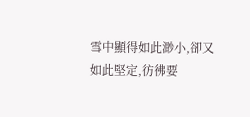雪中顯得如此渺小,卻又如此堅定,彷彿要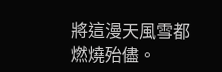將這漫天風雪都燃燒殆儘。